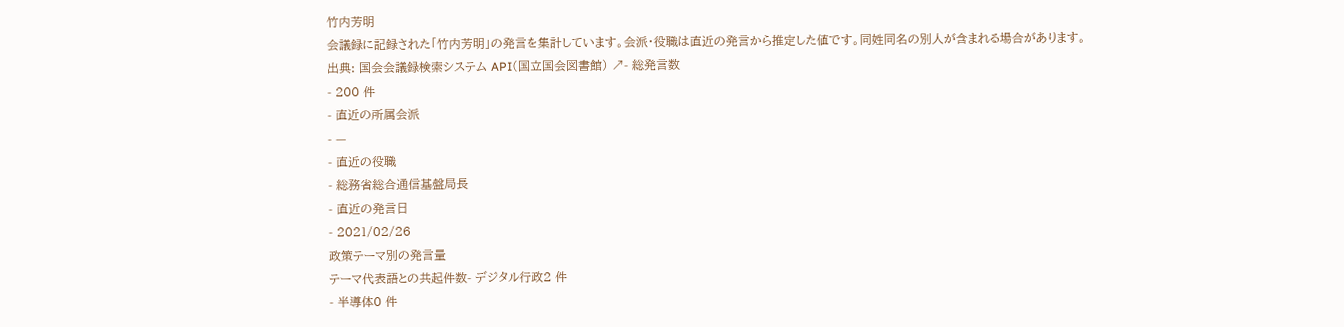竹内芳明
会議録に記録された「竹内芳明」の発言を集計しています。会派・役職は直近の発言から推定した値です。同姓同名の別人が含まれる場合があります。
出典: 国会会議録検索システム API(国立国会図書館) ↗- 総発言数
- 200 件
- 直近の所属会派
- —
- 直近の役職
- 総務省総合通信基盤局長
- 直近の発言日
- 2021/02/26
政策テーマ別の発言量
テーマ代表語との共起件数- デジタル行政2 件
- 半導体0 件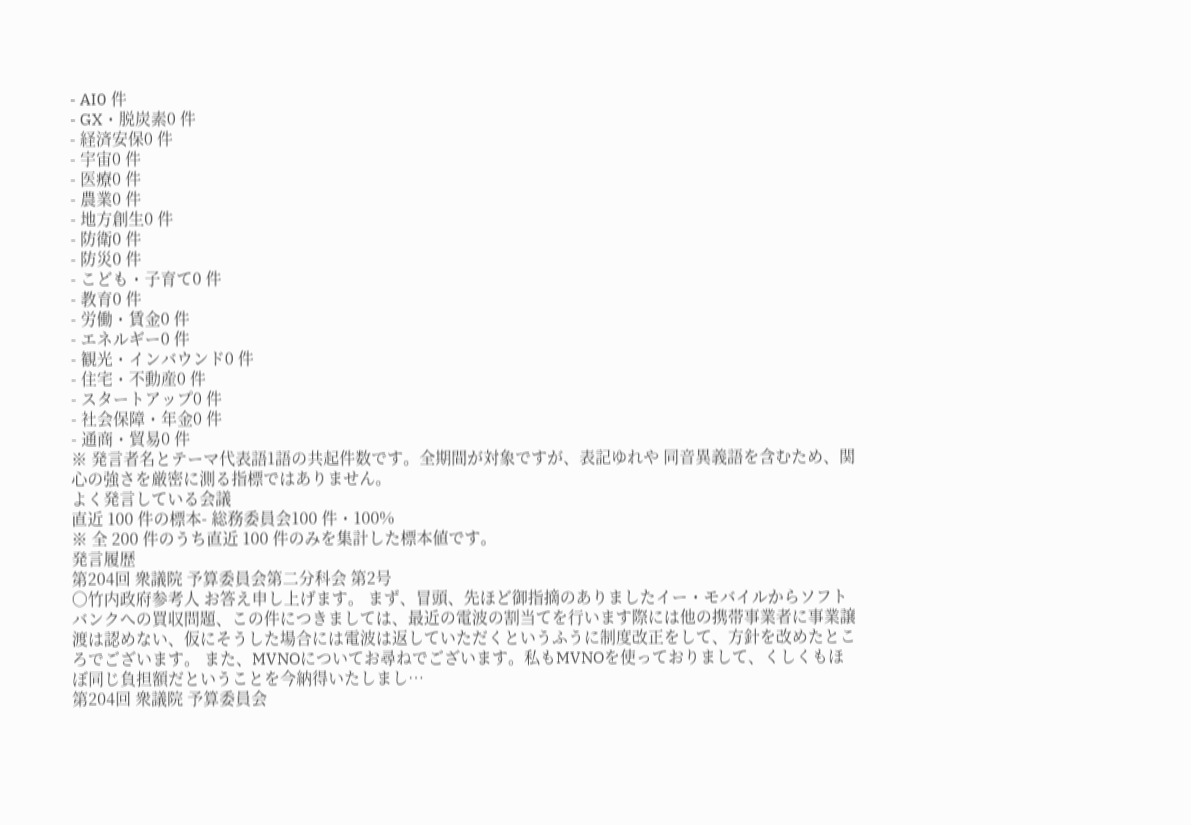- AI0 件
- GX・脱炭素0 件
- 経済安保0 件
- 宇宙0 件
- 医療0 件
- 農業0 件
- 地方創生0 件
- 防衛0 件
- 防災0 件
- こども・子育て0 件
- 教育0 件
- 労働・賃金0 件
- エネルギー0 件
- 観光・インバウンド0 件
- 住宅・不動産0 件
- スタートアップ0 件
- 社会保障・年金0 件
- 通商・貿易0 件
※ 発言者名とテーマ代表語1語の共起件数です。全期間が対象ですが、表記ゆれや 同音異義語を含むため、関心の強さを厳密に測る指標ではありません。
よく発言している会議
直近 100 件の標本- 総務委員会100 件・100%
※ 全 200 件のうち直近 100 件のみを集計した標本値です。
発言履歴
第204回 衆議院 予算委員会第二分科会 第2号
○竹内政府参考人 お答え申し上げます。 まず、冒頭、先ほど御指摘のありましたイー・モバイルからソフトバンクへの買収問題、この件につきましては、最近の電波の割当てを行います際には他の携帯事業者に事業譲渡は認めない、仮にそうした場合には電波は返していただくというふうに制度改正をして、方針を改めたところでございます。 また、MVNOについてお尋ねでございます。私もMVNOを使っておりまして、くしくもほぼ同じ負担額だということを今納得いたしまし…
第204回 衆議院 予算委員会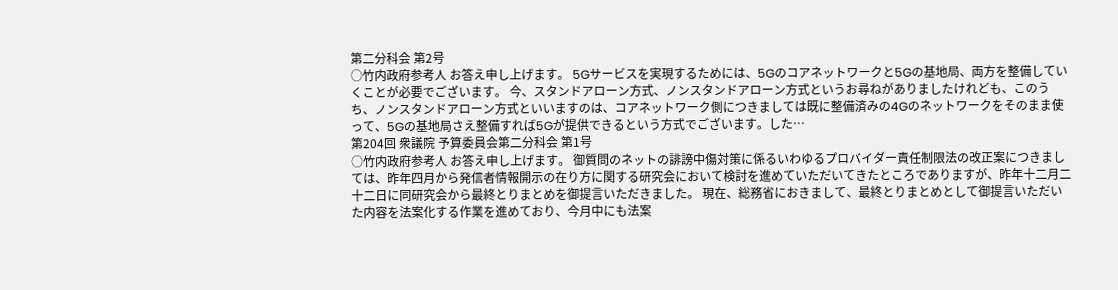第二分科会 第2号
○竹内政府参考人 お答え申し上げます。 5Gサービスを実現するためには、5Gのコアネットワークと5Gの基地局、両方を整備していくことが必要でございます。 今、スタンドアローン方式、ノンスタンドアローン方式というお尋ねがありましたけれども、このうち、ノンスタンドアローン方式といいますのは、コアネットワーク側につきましては既に整備済みの4Gのネットワークをそのまま使って、5Gの基地局さえ整備すれば5Gが提供できるという方式でございます。した…
第204回 衆議院 予算委員会第二分科会 第1号
○竹内政府参考人 お答え申し上げます。 御質問のネットの誹謗中傷対策に係るいわゆるプロバイダー責任制限法の改正案につきましては、昨年四月から発信者情報開示の在り方に関する研究会において検討を進めていただいてきたところでありますが、昨年十二月二十二日に同研究会から最終とりまとめを御提言いただきました。 現在、総務省におきまして、最終とりまとめとして御提言いただいた内容を法案化する作業を進めており、今月中にも法案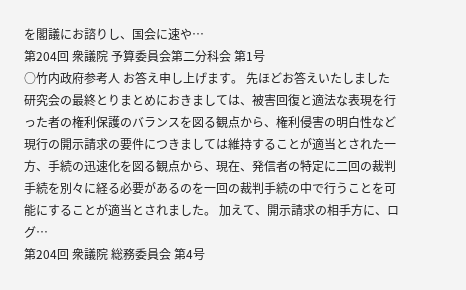を閣議にお諮りし、国会に速や…
第204回 衆議院 予算委員会第二分科会 第1号
○竹内政府参考人 お答え申し上げます。 先ほどお答えいたしました研究会の最終とりまとめにおきましては、被害回復と適法な表現を行った者の権利保護のバランスを図る観点から、権利侵害の明白性など現行の開示請求の要件につきましては維持することが適当とされた一方、手続の迅速化を図る観点から、現在、発信者の特定に二回の裁判手続を別々に経る必要があるのを一回の裁判手続の中で行うことを可能にすることが適当とされました。 加えて、開示請求の相手方に、ログ…
第204回 衆議院 総務委員会 第4号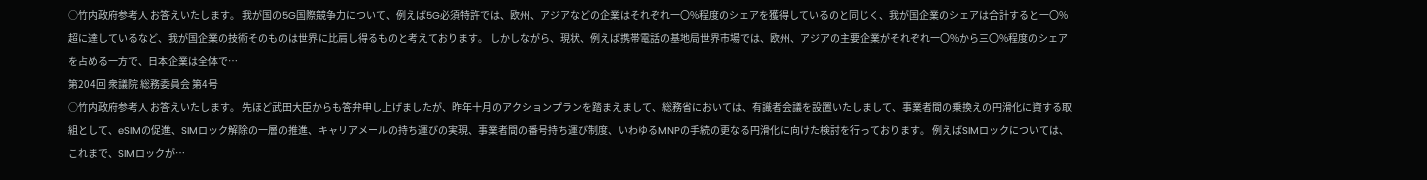○竹内政府参考人 お答えいたします。 我が国の5G国際競争力について、例えば5G必須特許では、欧州、アジアなどの企業はそれぞれ一〇%程度のシェアを獲得しているのと同じく、我が国企業のシェアは合計すると一〇%超に達しているなど、我が国企業の技術そのものは世界に比肩し得るものと考えております。 しかしながら、現状、例えば携帯電話の基地局世界市場では、欧州、アジアの主要企業がそれぞれ一〇%から三〇%程度のシェアを占める一方で、日本企業は全体で…
第204回 衆議院 総務委員会 第4号
○竹内政府参考人 お答えいたします。 先ほど武田大臣からも答弁申し上げましたが、昨年十月のアクションプランを踏まえまして、総務省においては、有識者会議を設置いたしまして、事業者間の乗換えの円滑化に資する取組として、eSIMの促進、SIMロック解除の一層の推進、キャリアメールの持ち運びの実現、事業者間の番号持ち運び制度、いわゆるMNPの手続の更なる円滑化に向けた検討を行っております。 例えばSIMロックについては、これまで、SIMロックが…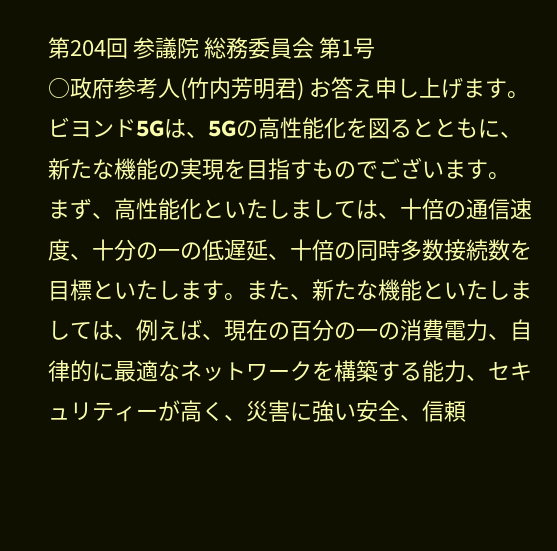第204回 参議院 総務委員会 第1号
○政府参考人(竹内芳明君) お答え申し上げます。 ビヨンド5Gは、5Gの高性能化を図るとともに、新たな機能の実現を目指すものでございます。 まず、高性能化といたしましては、十倍の通信速度、十分の一の低遅延、十倍の同時多数接続数を目標といたします。また、新たな機能といたしましては、例えば、現在の百分の一の消費電力、自律的に最適なネットワークを構築する能力、セキュリティーが高く、災害に強い安全、信頼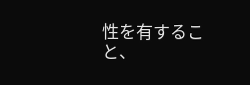性を有すること、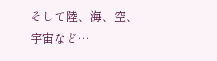そして陸、海、空、宇宙など…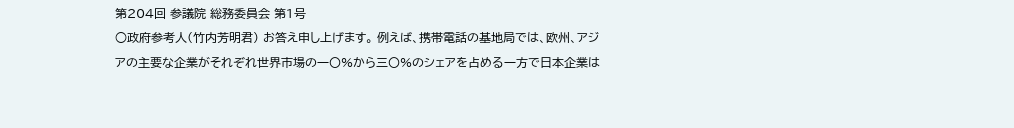第204回 参議院 総務委員会 第1号
○政府参考人(竹内芳明君) お答え申し上げます。 例えば、携帯電話の基地局では、欧州、アジアの主要な企業がそれぞれ世界市場の一〇%から三〇%のシェアを占める一方で日本企業は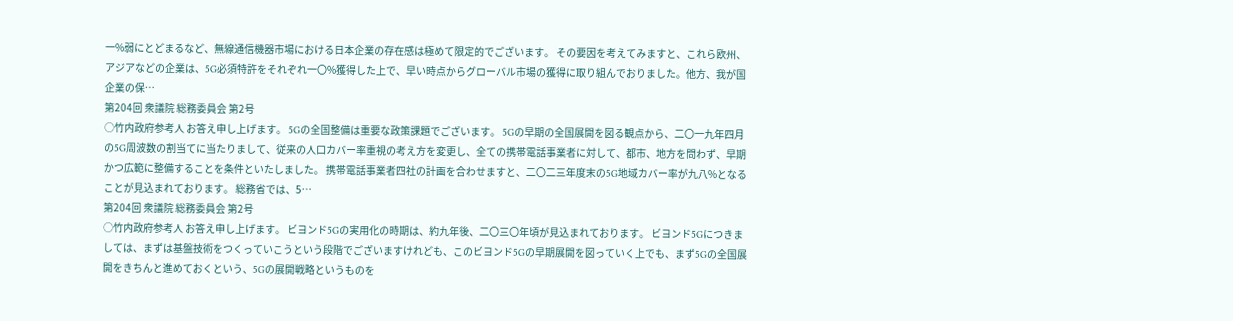一%弱にとどまるなど、無線通信機器市場における日本企業の存在感は極めて限定的でございます。 その要因を考えてみますと、これら欧州、アジアなどの企業は、5G必須特許をそれぞれ一〇%獲得した上で、早い時点からグローバル市場の獲得に取り組んでおりました。他方、我が国企業の保…
第204回 衆議院 総務委員会 第2号
○竹内政府参考人 お答え申し上げます。 5Gの全国整備は重要な政策課題でございます。 5Gの早期の全国展開を図る観点から、二〇一九年四月の5G周波数の割当てに当たりまして、従来の人口カバー率重視の考え方を変更し、全ての携帯電話事業者に対して、都市、地方を問わず、早期かつ広範に整備することを条件といたしました。 携帯電話事業者四社の計画を合わせますと、二〇二三年度末の5G地域カバー率が九八%となることが見込まれております。 総務省では、5…
第204回 衆議院 総務委員会 第2号
○竹内政府参考人 お答え申し上げます。 ビヨンド5Gの実用化の時期は、約九年後、二〇三〇年頃が見込まれております。 ビヨンド5Gにつきましては、まずは基盤技術をつくっていこうという段階でございますけれども、このビヨンド5Gの早期展開を図っていく上でも、まず5Gの全国展開をきちんと進めておくという、5Gの展開戦略というものを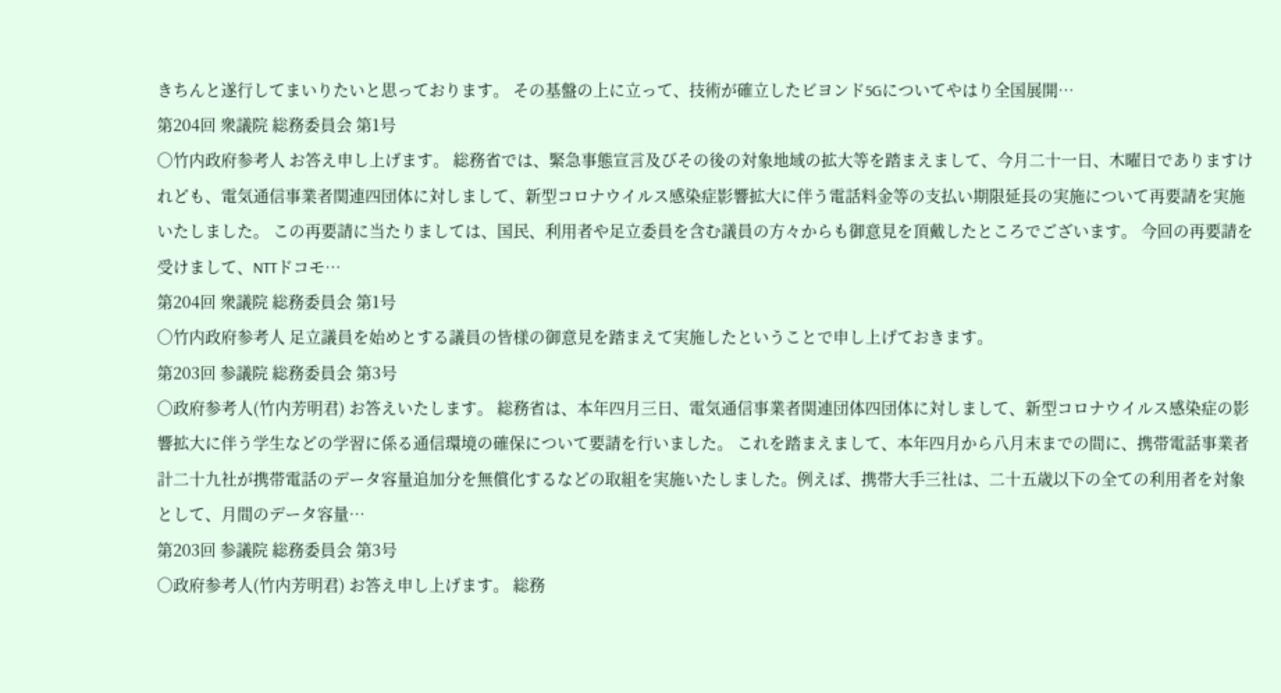きちんと遂行してまいりたいと思っております。 その基盤の上に立って、技術が確立したビヨンド5Gについてやはり全国展開…
第204回 衆議院 総務委員会 第1号
○竹内政府参考人 お答え申し上げます。 総務省では、緊急事態宣言及びその後の対象地域の拡大等を踏まえまして、今月二十一日、木曜日でありますけれども、電気通信事業者関連四団体に対しまして、新型コロナウイルス感染症影響拡大に伴う電話料金等の支払い期限延長の実施について再要請を実施いたしました。 この再要請に当たりましては、国民、利用者や足立委員を含む議員の方々からも御意見を頂戴したところでございます。 今回の再要請を受けまして、NTTドコモ…
第204回 衆議院 総務委員会 第1号
○竹内政府参考人 足立議員を始めとする議員の皆様の御意見を踏まえて実施したということで申し上げておきます。
第203回 参議院 総務委員会 第3号
○政府参考人(竹内芳明君) お答えいたします。 総務省は、本年四月三日、電気通信事業者関連団体四団体に対しまして、新型コロナウイルス感染症の影響拡大に伴う学生などの学習に係る通信環境の確保について要請を行いました。 これを踏まえまして、本年四月から八月末までの間に、携帯電話事業者計二十九社が携帯電話のデータ容量追加分を無償化するなどの取組を実施いたしました。例えば、携帯大手三社は、二十五歳以下の全ての利用者を対象として、月間のデータ容量…
第203回 参議院 総務委員会 第3号
○政府参考人(竹内芳明君) お答え申し上げます。 総務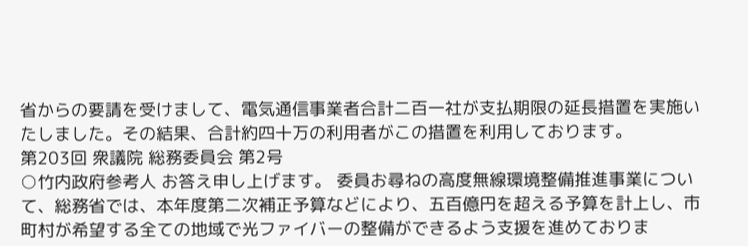省からの要請を受けまして、電気通信事業者合計二百一社が支払期限の延長措置を実施いたしました。その結果、合計約四十万の利用者がこの措置を利用しております。
第203回 衆議院 総務委員会 第2号
○竹内政府参考人 お答え申し上げます。 委員お尋ねの高度無線環境整備推進事業について、総務省では、本年度第二次補正予算などにより、五百億円を超える予算を計上し、市町村が希望する全ての地域で光ファイバーの整備ができるよう支援を進めておりま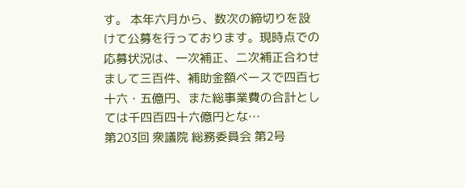す。 本年六月から、数次の締切りを設けて公募を行っております。現時点での応募状況は、一次補正、二次補正合わせまして三百件、補助金額ベースで四百七十六・五億円、また総事業費の合計としては千四百四十六億円とな…
第203回 衆議院 総務委員会 第2号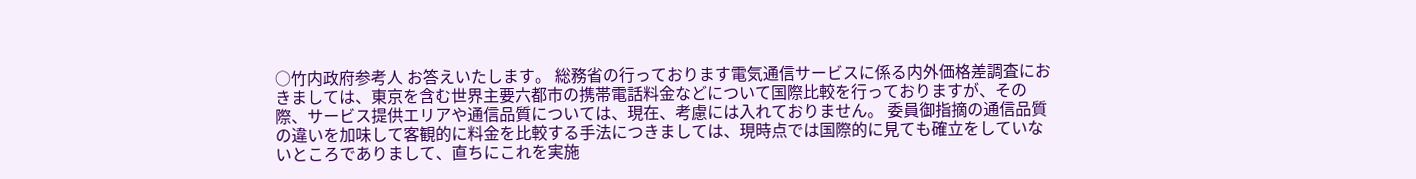○竹内政府参考人 お答えいたします。 総務省の行っております電気通信サービスに係る内外価格差調査におきましては、東京を含む世界主要六都市の携帯電話料金などについて国際比較を行っておりますが、その際、サービス提供エリアや通信品質については、現在、考慮には入れておりません。 委員御指摘の通信品質の違いを加味して客観的に料金を比較する手法につきましては、現時点では国際的に見ても確立をしていないところでありまして、直ちにこれを実施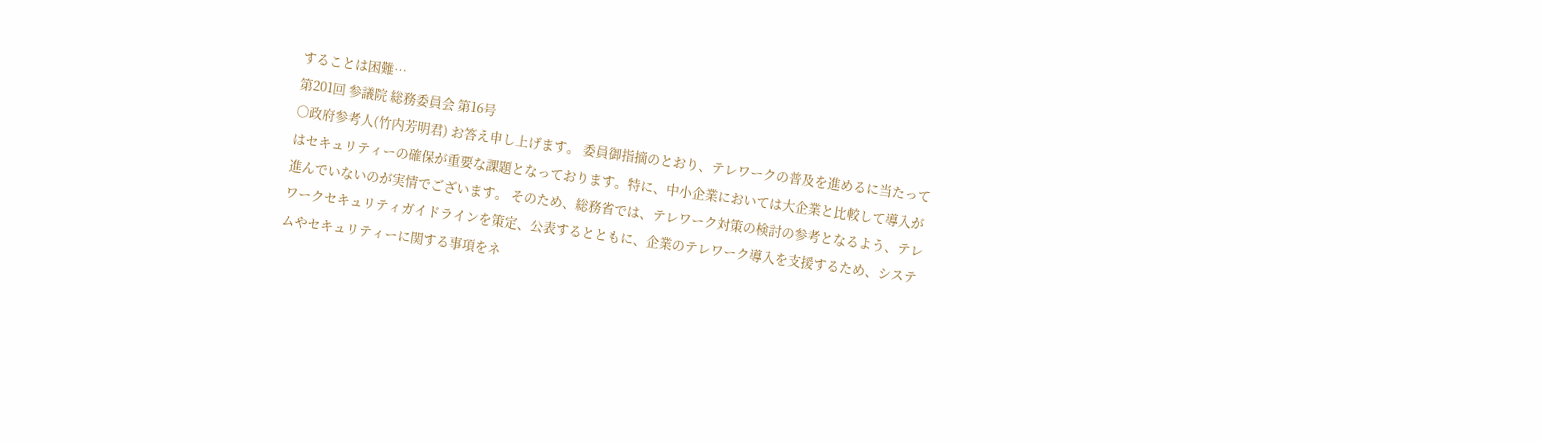することは困難…
第201回 参議院 総務委員会 第16号
○政府参考人(竹内芳明君) お答え申し上げます。 委員御指摘のとおり、テレワークの普及を進めるに当たってはセキュリティーの確保が重要な課題となっております。特に、中小企業においては大企業と比較して導入が進んでいないのが実情でございます。 そのため、総務省では、テレワーク対策の検討の参考となるよう、テレワークセキュリティガイドラインを策定、公表するとともに、企業のテレワーク導入を支援するため、システムやセキュリティーに関する事項をネ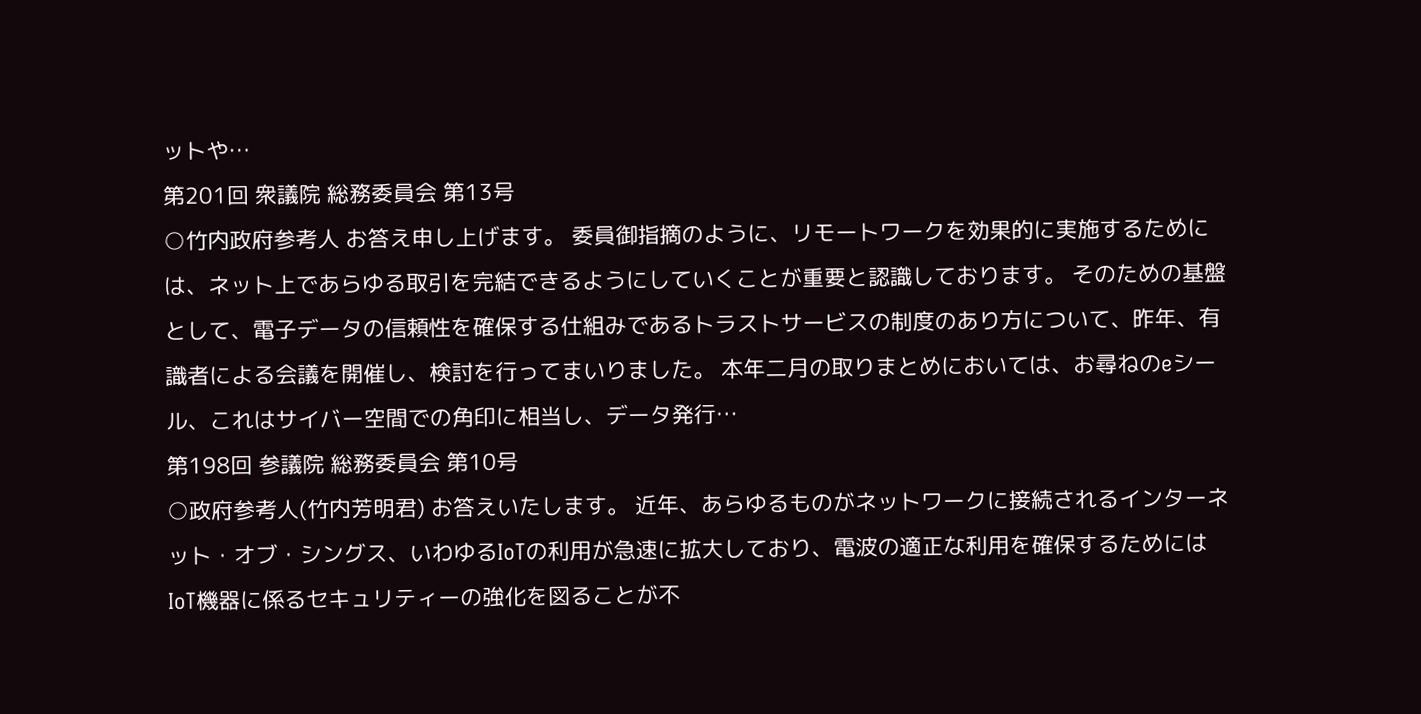ットや…
第201回 衆議院 総務委員会 第13号
○竹内政府参考人 お答え申し上げます。 委員御指摘のように、リモートワークを効果的に実施するためには、ネット上であらゆる取引を完結できるようにしていくことが重要と認識しております。 そのための基盤として、電子データの信頼性を確保する仕組みであるトラストサービスの制度のあり方について、昨年、有識者による会議を開催し、検討を行ってまいりました。 本年二月の取りまとめにおいては、お尋ねのeシール、これはサイバー空間での角印に相当し、データ発行…
第198回 参議院 総務委員会 第10号
○政府参考人(竹内芳明君) お答えいたします。 近年、あらゆるものがネットワークに接続されるインターネット・オブ・シングス、いわゆるIoTの利用が急速に拡大しており、電波の適正な利用を確保するためにはIoT機器に係るセキュリティーの強化を図ることが不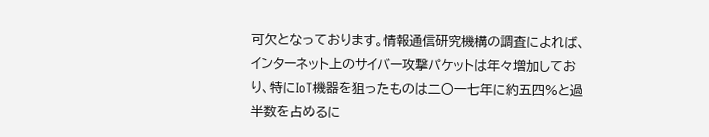可欠となっております。情報通信研究機構の調査によれば、インターネット上のサイバー攻撃パケットは年々増加しており、特にIoT機器を狙ったものは二〇一七年に約五四%と過半数を占めるに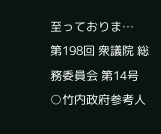至っておりま…
第198回 衆議院 総務委員会 第14号
○竹内政府参考人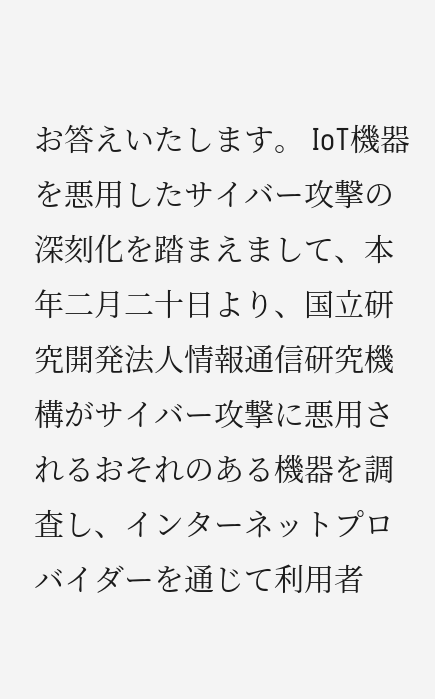お答えいたします。 IoT機器を悪用したサイバー攻撃の深刻化を踏まえまして、本年二月二十日より、国立研究開発法人情報通信研究機構がサイバー攻撃に悪用されるおそれのある機器を調査し、インターネットプロバイダーを通じて利用者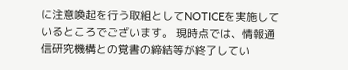に注意喚起を行う取組としてNOTICEを実施しているところでございます。 現時点では、情報通信研究機構との覚書の締結等が終了してい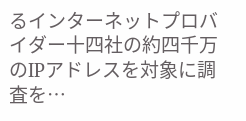るインターネットプロバイダー十四社の約四千万のIPアドレスを対象に調査を…